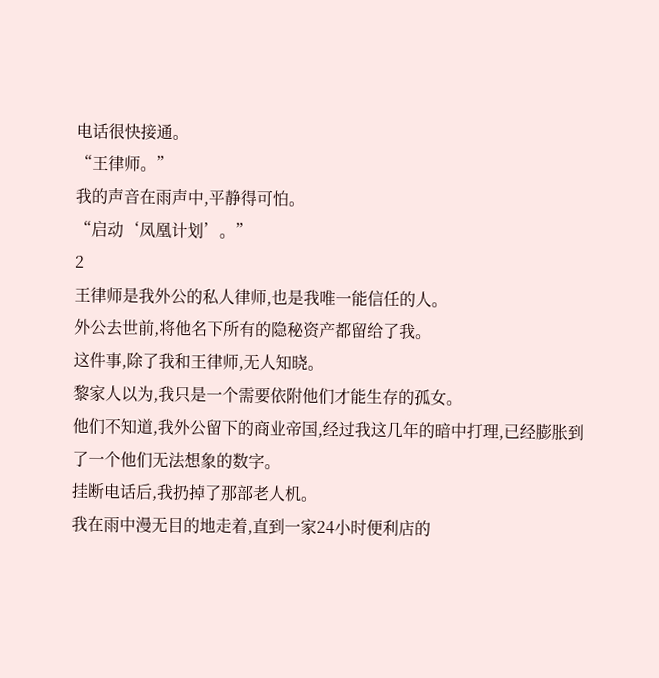电话很快接通。
“王律师。”
我的声音在雨声中,平静得可怕。
“启动‘凤凰计划’。”
2
王律师是我外公的私人律师,也是我唯一能信任的人。
外公去世前,将他名下所有的隐秘资产都留给了我。
这件事,除了我和王律师,无人知晓。
黎家人以为,我只是一个需要依附他们才能生存的孤女。
他们不知道,我外公留下的商业帝国,经过我这几年的暗中打理,已经膨胀到了一个他们无法想象的数字。
挂断电话后,我扔掉了那部老人机。
我在雨中漫无目的地走着,直到一家24小时便利店的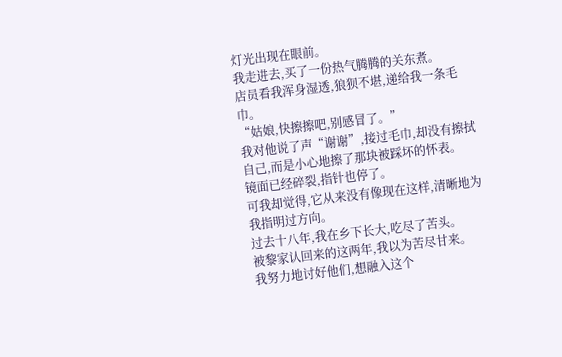灯光出现在眼前。
我走进去,买了一份热气腾腾的关东煮。
店员看我浑身湿透,狼狈不堪,递给我一条毛巾。
“姑娘,快擦擦吧,别感冒了。”
我对他说了声“谢谢”,接过毛巾,却没有擦拭自己,而是小心地擦了那块被踩坏的怀表。
镜面已经碎裂,指针也停了。
可我却觉得,它从来没有像现在这样,清晰地为我指明过方向。
过去十八年,我在乡下长大,吃尽了苦头。
被黎家认回来的这两年,我以为苦尽甘来。
我努力地讨好他们,想融入这个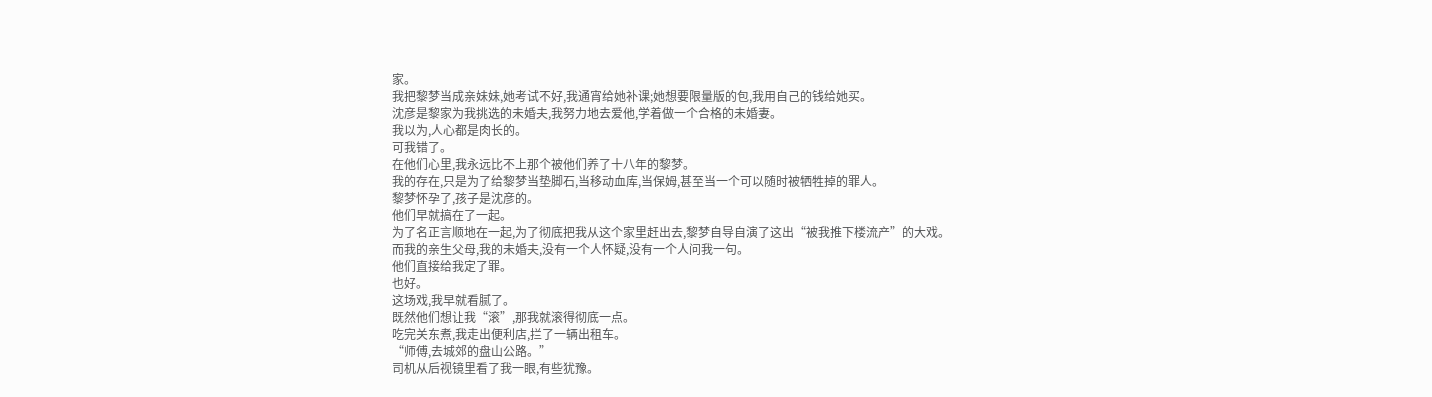家。
我把黎梦当成亲妹妹,她考试不好,我通宵给她补课;她想要限量版的包,我用自己的钱给她买。
沈彦是黎家为我挑选的未婚夫,我努力地去爱他,学着做一个合格的未婚妻。
我以为,人心都是肉长的。
可我错了。
在他们心里,我永远比不上那个被他们养了十八年的黎梦。
我的存在,只是为了给黎梦当垫脚石,当移动血库,当保姆,甚至当一个可以随时被牺牲掉的罪人。
黎梦怀孕了,孩子是沈彦的。
他们早就搞在了一起。
为了名正言顺地在一起,为了彻底把我从这个家里赶出去,黎梦自导自演了这出“被我推下楼流产”的大戏。
而我的亲生父母,我的未婚夫,没有一个人怀疑,没有一个人问我一句。
他们直接给我定了罪。
也好。
这场戏,我早就看腻了。
既然他们想让我“滚”,那我就滚得彻底一点。
吃完关东煮,我走出便利店,拦了一辆出租车。
“师傅,去城郊的盘山公路。”
司机从后视镜里看了我一眼,有些犹豫。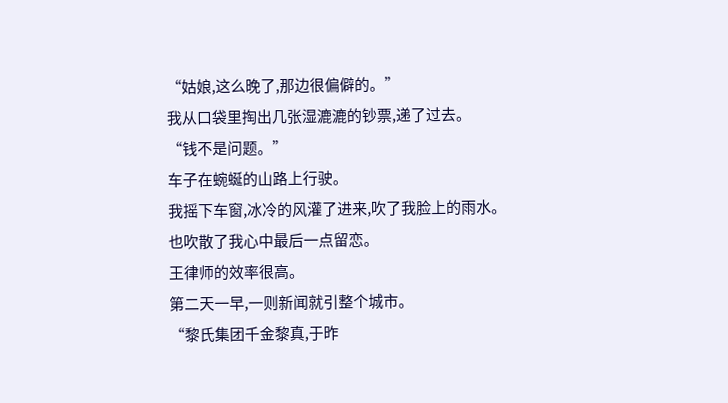“姑娘,这么晚了,那边很偏僻的。”
我从口袋里掏出几张湿漉漉的钞票,递了过去。
“钱不是问题。”
车子在蜿蜒的山路上行驶。
我摇下车窗,冰冷的风灌了进来,吹了我脸上的雨水。
也吹散了我心中最后一点留恋。
王律师的效率很高。
第二天一早,一则新闻就引整个城市。
“黎氏集团千金黎真,于昨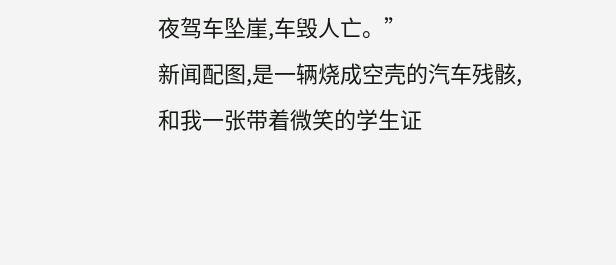夜驾车坠崖,车毁人亡。”
新闻配图,是一辆烧成空壳的汽车残骸,和我一张带着微笑的学生证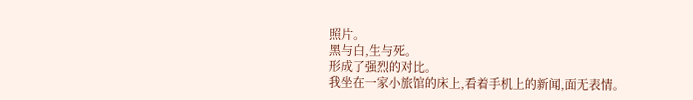照片。
黑与白,生与死。
形成了强烈的对比。
我坐在一家小旅馆的床上,看着手机上的新闻,面无表情。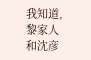我知道,黎家人和沈彦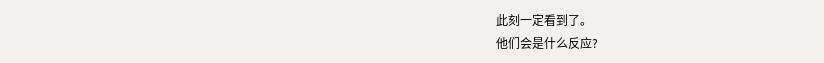此刻一定看到了。
他们会是什么反应?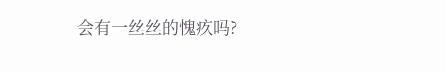会有一丝丝的愧疚吗?